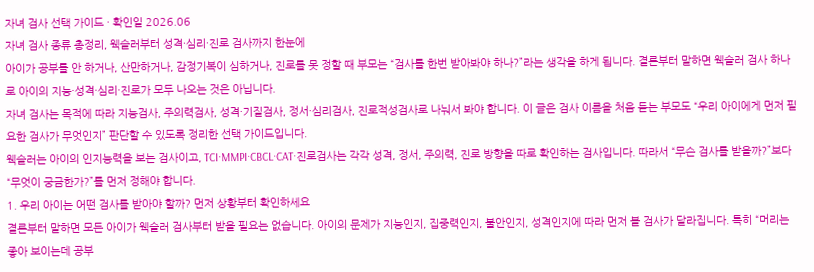자녀 검사 선택 가이드 · 확인일 2026.06
자녀 검사 종류 총정리, 웩슬러부터 성격·심리·진로 검사까지 한눈에
아이가 공부를 안 하거나, 산만하거나, 감정기복이 심하거나, 진로를 못 정할 때 부모는 “검사를 한번 받아봐야 하나?”라는 생각을 하게 됩니다. 결론부터 말하면 웩슬러 검사 하나로 아이의 지능·성격·심리·진로가 모두 나오는 것은 아닙니다.
자녀 검사는 목적에 따라 지능검사, 주의력검사, 성격·기질검사, 정서·심리검사, 진로적성검사로 나눠서 봐야 합니다. 이 글은 검사 이름을 처음 듣는 부모도 “우리 아이에게 먼저 필요한 검사가 무엇인지” 판단할 수 있도록 정리한 선택 가이드입니다.
웩슬러는 아이의 인지능력을 보는 검사이고, TCI·MMPI·CBCL·CAT·진로검사는 각각 성격, 정서, 주의력, 진로 방향을 따로 확인하는 검사입니다. 따라서 “무슨 검사를 받을까?”보다 “무엇이 궁금한가?”를 먼저 정해야 합니다.
1. 우리 아이는 어떤 검사를 받아야 할까? 먼저 상황부터 확인하세요
결론부터 말하면 모든 아이가 웩슬러 검사부터 받을 필요는 없습니다. 아이의 문제가 지능인지, 집중력인지, 불안인지, 성격인지에 따라 먼저 볼 검사가 달라집니다. 특히 “머리는 좋아 보이는데 공부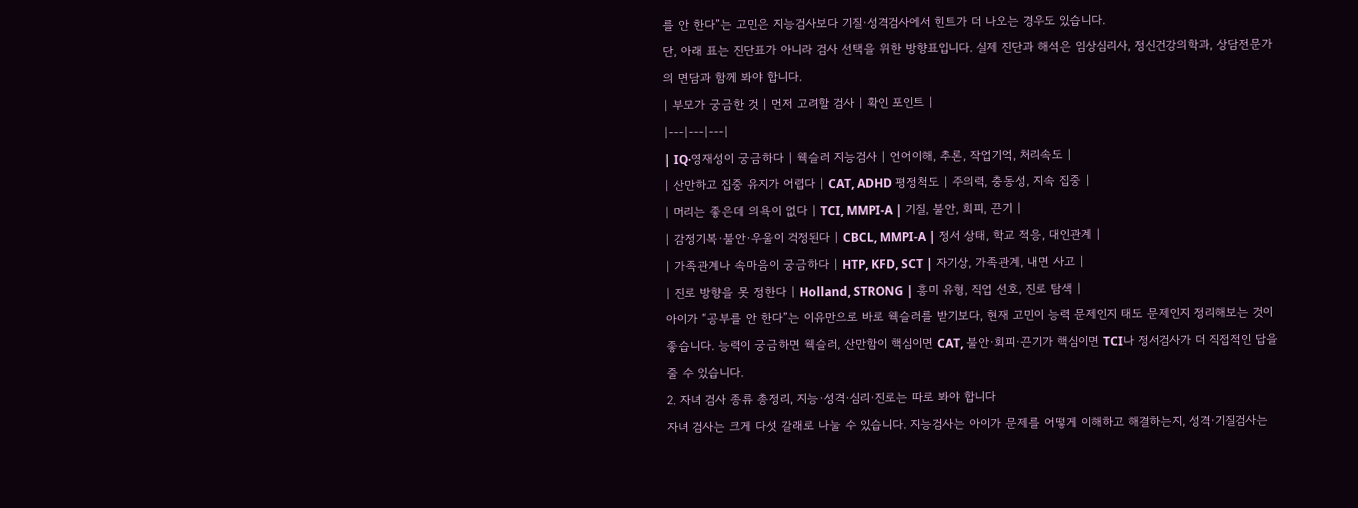를 안 한다”는 고민은 지능검사보다 기질·성격검사에서 힌트가 더 나오는 경우도 있습니다.
단, 아래 표는 진단표가 아니라 검사 선택을 위한 방향표입니다. 실제 진단과 해석은 임상심리사, 정신건강의학과, 상담전문가의 면담과 함께 봐야 합니다.
| 부모가 궁금한 것 | 먼저 고려할 검사 | 확인 포인트 |
|---|---|---|
| IQ·영재성이 궁금하다 | 웩슬러 지능검사 | 언어이해, 추론, 작업기억, 처리속도 |
| 산만하고 집중 유지가 어렵다 | CAT, ADHD 평정척도 | 주의력, 충동성, 지속 집중 |
| 머리는 좋은데 의욕이 없다 | TCI, MMPI-A | 기질, 불안, 회피, 끈기 |
| 감정기복·불안·우울이 걱정된다 | CBCL, MMPI-A | 정서 상태, 학교 적응, 대인관계 |
| 가족관계나 속마음이 궁금하다 | HTP, KFD, SCT | 자기상, 가족관계, 내면 사고 |
| 진로 방향을 못 정한다 | Holland, STRONG | 흥미 유형, 직업 선호, 진로 탐색 |
아이가 “공부를 안 한다”는 이유만으로 바로 웩슬러를 받기보다, 현재 고민이 능력 문제인지 태도 문제인지 정리해보는 것이 좋습니다. 능력이 궁금하면 웩슬러, 산만함이 핵심이면 CAT, 불안·회피·끈기가 핵심이면 TCI나 정서검사가 더 직접적인 답을 줄 수 있습니다.
2. 자녀 검사 종류 총정리, 지능·성격·심리·진로는 따로 봐야 합니다
자녀 검사는 크게 다섯 갈래로 나눌 수 있습니다. 지능검사는 아이가 문제를 어떻게 이해하고 해결하는지, 성격·기질검사는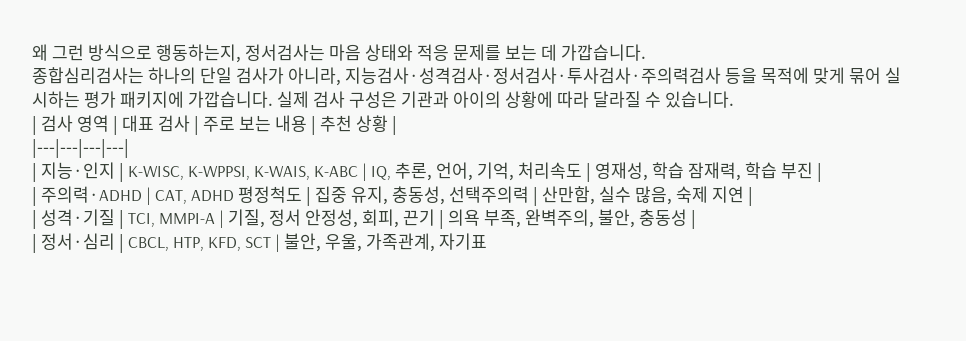왜 그런 방식으로 행동하는지, 정서검사는 마음 상태와 적응 문제를 보는 데 가깝습니다.
종합심리검사는 하나의 단일 검사가 아니라, 지능검사·성격검사·정서검사·투사검사·주의력검사 등을 목적에 맞게 묶어 실시하는 평가 패키지에 가깝습니다. 실제 검사 구성은 기관과 아이의 상황에 따라 달라질 수 있습니다.
| 검사 영역 | 대표 검사 | 주로 보는 내용 | 추천 상황 |
|---|---|---|---|
| 지능·인지 | K-WISC, K-WPPSI, K-WAIS, K-ABC | IQ, 추론, 언어, 기억, 처리속도 | 영재성, 학습 잠재력, 학습 부진 |
| 주의력·ADHD | CAT, ADHD 평정척도 | 집중 유지, 충동성, 선택주의력 | 산만함, 실수 많음, 숙제 지연 |
| 성격·기질 | TCI, MMPI-A | 기질, 정서 안정성, 회피, 끈기 | 의욕 부족, 완벽주의, 불안, 충동성 |
| 정서·심리 | CBCL, HTP, KFD, SCT | 불안, 우울, 가족관계, 자기표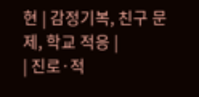현 | 감정기복, 친구 문제, 학교 적응 |
| 진로·적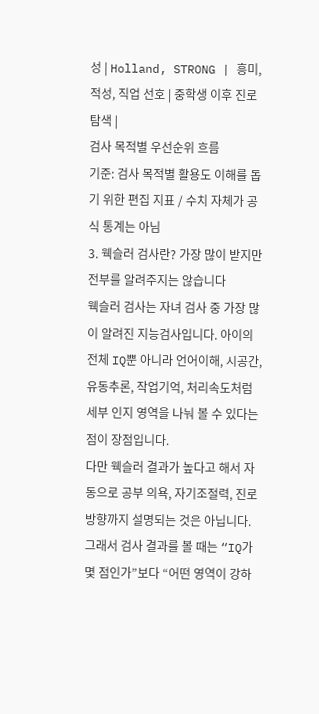성 | Holland, STRONG | 흥미, 적성, 직업 선호 | 중학생 이후 진로 탐색 |
검사 목적별 우선순위 흐름
기준: 검사 목적별 활용도 이해를 돕기 위한 편집 지표 / 수치 자체가 공식 통계는 아님
3. 웩슬러 검사란? 가장 많이 받지만 전부를 알려주지는 않습니다
웩슬러 검사는 자녀 검사 중 가장 많이 알려진 지능검사입니다. 아이의 전체 IQ뿐 아니라 언어이해, 시공간, 유동추론, 작업기억, 처리속도처럼 세부 인지 영역을 나눠 볼 수 있다는 점이 장점입니다.
다만 웩슬러 결과가 높다고 해서 자동으로 공부 의욕, 자기조절력, 진로 방향까지 설명되는 것은 아닙니다. 그래서 검사 결과를 볼 때는 “IQ가 몇 점인가”보다 “어떤 영역이 강하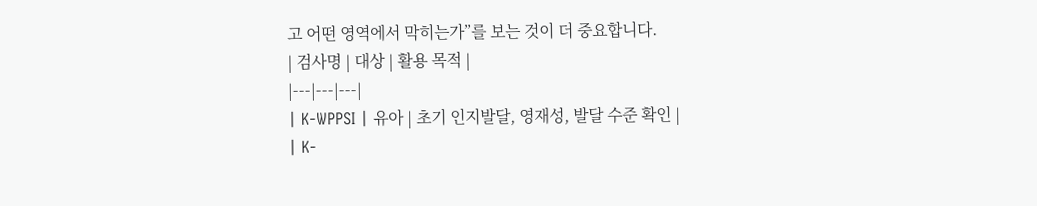고 어떤 영역에서 막히는가”를 보는 것이 더 중요합니다.
| 검사명 | 대상 | 활용 목적 |
|---|---|---|
| K-WPPSI | 유아 | 초기 인지발달, 영재성, 발달 수준 확인 |
| K-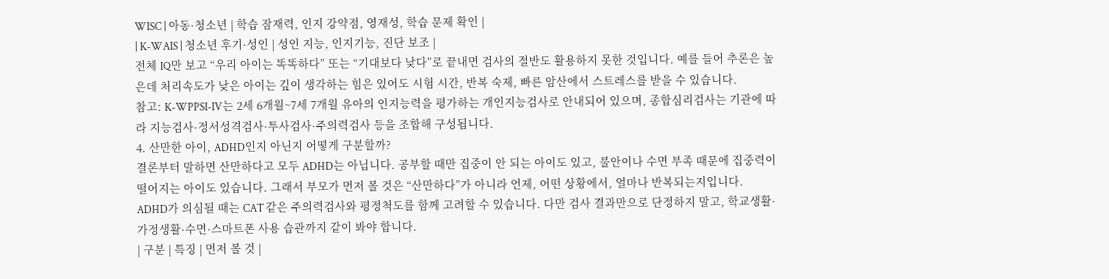WISC | 아동·청소년 | 학습 잠재력, 인지 강약점, 영재성, 학습 문제 확인 |
| K-WAIS | 청소년 후기·성인 | 성인 지능, 인지기능, 진단 보조 |
전체 IQ만 보고 “우리 아이는 똑똑하다” 또는 “기대보다 낮다”로 끝내면 검사의 절반도 활용하지 못한 것입니다. 예를 들어 추론은 높은데 처리속도가 낮은 아이는 깊이 생각하는 힘은 있어도 시험 시간, 반복 숙제, 빠른 암산에서 스트레스를 받을 수 있습니다.
참고: K-WPPSI-IV는 2세 6개월~7세 7개월 유아의 인지능력을 평가하는 개인지능검사로 안내되어 있으며, 종합심리검사는 기관에 따라 지능검사·정서성격검사·투사검사·주의력검사 등을 조합해 구성됩니다.
4. 산만한 아이, ADHD인지 아닌지 어떻게 구분할까?
결론부터 말하면 산만하다고 모두 ADHD는 아닙니다. 공부할 때만 집중이 안 되는 아이도 있고, 불안이나 수면 부족 때문에 집중력이 떨어지는 아이도 있습니다. 그래서 부모가 먼저 볼 것은 “산만하다”가 아니라 언제, 어떤 상황에서, 얼마나 반복되는지입니다.
ADHD가 의심될 때는 CAT 같은 주의력검사와 평정척도를 함께 고려할 수 있습니다. 다만 검사 결과만으로 단정하지 말고, 학교생활·가정생활·수면·스마트폰 사용 습관까지 같이 봐야 합니다.
| 구분 | 특징 | 먼저 볼 것 |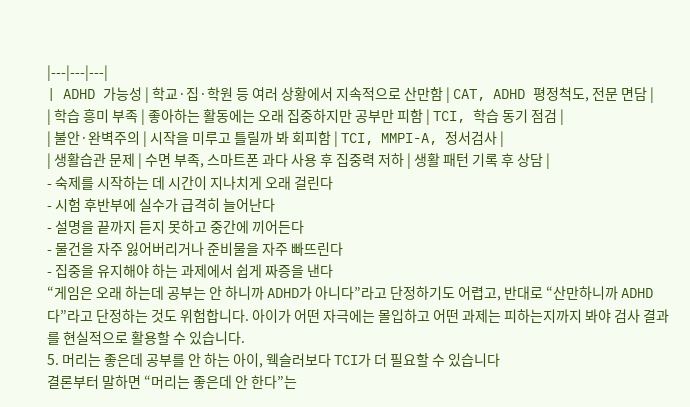|---|---|---|
| ADHD 가능성 | 학교·집·학원 등 여러 상황에서 지속적으로 산만함 | CAT, ADHD 평정척도, 전문 면담 |
| 학습 흥미 부족 | 좋아하는 활동에는 오래 집중하지만 공부만 피함 | TCI, 학습 동기 점검 |
| 불안·완벽주의 | 시작을 미루고 틀릴까 봐 회피함 | TCI, MMPI-A, 정서검사 |
| 생활습관 문제 | 수면 부족, 스마트폰 과다 사용 후 집중력 저하 | 생활 패턴 기록 후 상담 |
- 숙제를 시작하는 데 시간이 지나치게 오래 걸린다
- 시험 후반부에 실수가 급격히 늘어난다
- 설명을 끝까지 듣지 못하고 중간에 끼어든다
- 물건을 자주 잃어버리거나 준비물을 자주 빠뜨린다
- 집중을 유지해야 하는 과제에서 쉽게 짜증을 낸다
“게임은 오래 하는데 공부는 안 하니까 ADHD가 아니다”라고 단정하기도 어렵고, 반대로 “산만하니까 ADHD다”라고 단정하는 것도 위험합니다. 아이가 어떤 자극에는 몰입하고 어떤 과제는 피하는지까지 봐야 검사 결과를 현실적으로 활용할 수 있습니다.
5. 머리는 좋은데 공부를 안 하는 아이, 웩슬러보다 TCI가 더 필요할 수 있습니다
결론부터 말하면 “머리는 좋은데 안 한다”는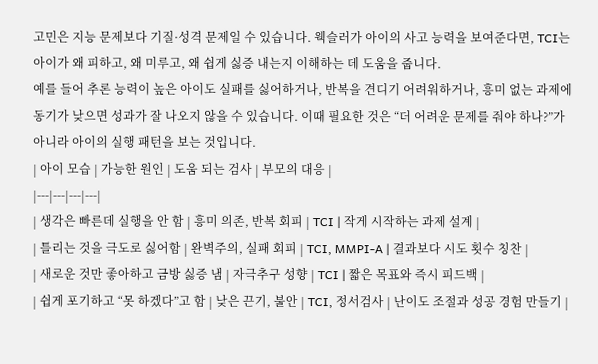고민은 지능 문제보다 기질·성격 문제일 수 있습니다. 웩슬러가 아이의 사고 능력을 보여준다면, TCI는 아이가 왜 피하고, 왜 미루고, 왜 쉽게 싫증 내는지 이해하는 데 도움을 줍니다.
예를 들어 추론 능력이 높은 아이도 실패를 싫어하거나, 반복을 견디기 어려워하거나, 흥미 없는 과제에 동기가 낮으면 성과가 잘 나오지 않을 수 있습니다. 이때 필요한 것은 “더 어려운 문제를 줘야 하나?”가 아니라 아이의 실행 패턴을 보는 것입니다.
| 아이 모습 | 가능한 원인 | 도움 되는 검사 | 부모의 대응 |
|---|---|---|---|
| 생각은 빠른데 실행을 안 함 | 흥미 의존, 반복 회피 | TCI | 작게 시작하는 과제 설계 |
| 틀리는 것을 극도로 싫어함 | 완벽주의, 실패 회피 | TCI, MMPI-A | 결과보다 시도 횟수 칭찬 |
| 새로운 것만 좋아하고 금방 싫증 냄 | 자극추구 성향 | TCI | 짧은 목표와 즉시 피드백 |
| 쉽게 포기하고 “못 하겠다”고 함 | 낮은 끈기, 불안 | TCI, 정서검사 | 난이도 조절과 성공 경험 만들기 |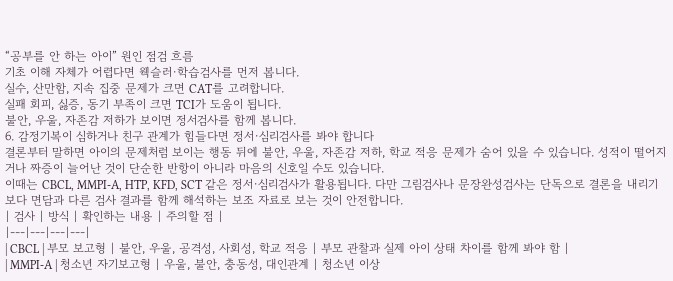“공부를 안 하는 아이” 원인 점검 흐름
기초 이해 자체가 어렵다면 웩슬러·학습검사를 먼저 봅니다.
실수, 산만함, 지속 집중 문제가 크면 CAT를 고려합니다.
실패 회피, 싫증, 동기 부족이 크면 TCI가 도움이 됩니다.
불안, 우울, 자존감 저하가 보이면 정서검사를 함께 봅니다.
6. 감정기복이 심하거나 친구 관계가 힘들다면 정서·심리검사를 봐야 합니다
결론부터 말하면 아이의 문제처럼 보이는 행동 뒤에 불안, 우울, 자존감 저하, 학교 적응 문제가 숨어 있을 수 있습니다. 성적이 떨어지거나 짜증이 늘어난 것이 단순한 반항이 아니라 마음의 신호일 수도 있습니다.
이때는 CBCL, MMPI-A, HTP, KFD, SCT 같은 정서·심리검사가 활용됩니다. 다만 그림검사나 문장완성검사는 단독으로 결론을 내리기보다 면담과 다른 검사 결과를 함께 해석하는 보조 자료로 보는 것이 안전합니다.
| 검사 | 방식 | 확인하는 내용 | 주의할 점 |
|---|---|---|---|
| CBCL | 부모 보고형 | 불안, 우울, 공격성, 사회성, 학교 적응 | 부모 관찰과 실제 아이 상태 차이를 함께 봐야 함 |
| MMPI-A | 청소년 자기보고형 | 우울, 불안, 충동성, 대인관계 | 청소년 이상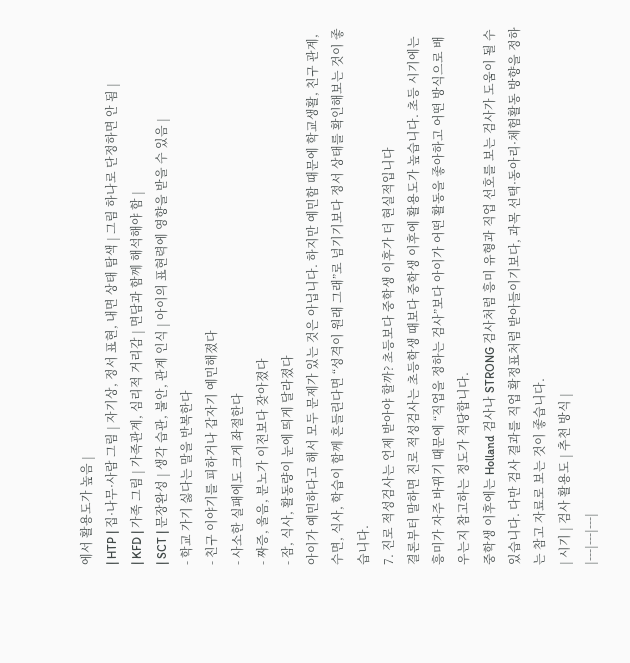에서 활용도가 높음 |
| HTP | 집·나무·사람 그림 | 자기상, 정서 표현, 내면 상태 탐색 | 그림 하나로 단정하면 안 됨 |
| KFD | 가족 그림 | 가족관계, 심리적 거리감 | 면담과 함께 해석해야 함 |
| SCT | 문장완성 | 생각 습관, 불안, 관계 인식 | 아이의 표현력에 영향을 받을 수 있음 |
- 학교 가기 싫다는 말을 반복한다
- 친구 이야기를 피하거나 갑자기 예민해졌다
- 사소한 실패에도 크게 좌절한다
- 짜증, 울음, 분노가 이전보다 잦아졌다
- 잠, 식사, 활동량이 눈에 띄게 달라졌다
아이가 예민하다고 해서 모두 문제가 있는 것은 아닙니다. 하지만 예민함 때문에 학교생활, 친구 관계, 수면, 식사, 학습이 함께 흔들린다면 “성격이 원래 그래”로 넘기기보다 정서 상태를 확인해보는 것이 좋습니다.
7. 진로 적성검사는 언제 받아야 할까? 초등보다 중학생 이후가 더 현실적입니다
결론부터 말하면 진로 적성검사는 초등학생 때보다 중학생 이후에 활용도가 높습니다. 초등 시기에는 흥미가 자주 바뀌기 때문에 “직업을 정하는 검사”보다 아이가 어떤 활동을 좋아하고 어떤 방식으로 배우는지 참고하는 정도가 적당합니다.
중학생 이후에는 Holland 검사나 STRONG 검사처럼 흥미 유형과 직업 선호를 보는 검사가 도움이 될 수 있습니다. 다만 검사 결과를 직업 확정표처럼 받아들이기보다, 과목 선택·동아리·체험활동 방향을 정하는 참고 자료로 보는 것이 좋습니다.
| 시기 | 검사 활용도 | 추천 방식 |
|---|---|---|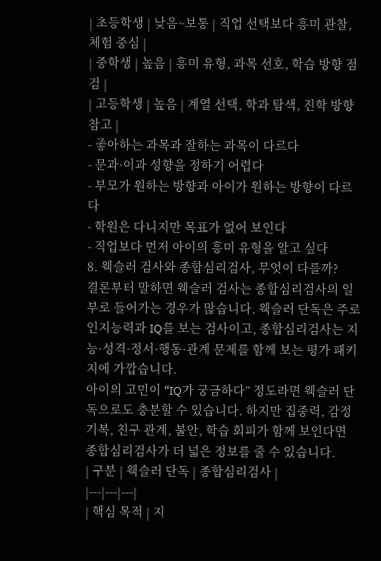| 초등학생 | 낮음~보통 | 직업 선택보다 흥미 관찰, 체험 중심 |
| 중학생 | 높음 | 흥미 유형, 과목 선호, 학습 방향 점검 |
| 고등학생 | 높음 | 계열 선택, 학과 탐색, 진학 방향 참고 |
- 좋아하는 과목과 잘하는 과목이 다르다
- 문과·이과 성향을 정하기 어렵다
- 부모가 원하는 방향과 아이가 원하는 방향이 다르다
- 학원은 다니지만 목표가 없어 보인다
- 직업보다 먼저 아이의 흥미 유형을 알고 싶다
8. 웩슬러 검사와 종합심리검사, 무엇이 다를까?
결론부터 말하면 웩슬러 검사는 종합심리검사의 일부로 들어가는 경우가 많습니다. 웩슬러 단독은 주로 인지능력과 IQ를 보는 검사이고, 종합심리검사는 지능·성격·정서·행동·관계 문제를 함께 보는 평가 패키지에 가깝습니다.
아이의 고민이 “IQ가 궁금하다” 정도라면 웩슬러 단독으로도 충분할 수 있습니다. 하지만 집중력, 감정기복, 친구 관계, 불안, 학습 회피가 함께 보인다면 종합심리검사가 더 넓은 정보를 줄 수 있습니다.
| 구분 | 웩슬러 단독 | 종합심리검사 |
|---|---|---|
| 핵심 목적 | 지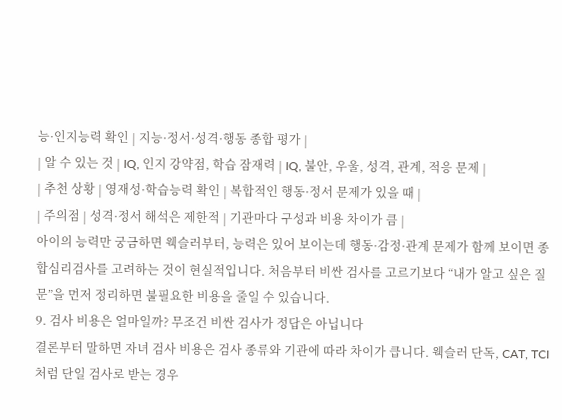능·인지능력 확인 | 지능·정서·성격·행동 종합 평가 |
| 알 수 있는 것 | IQ, 인지 강약점, 학습 잠재력 | IQ, 불안, 우울, 성격, 관계, 적응 문제 |
| 추천 상황 | 영재성·학습능력 확인 | 복합적인 행동·정서 문제가 있을 때 |
| 주의점 | 성격·정서 해석은 제한적 | 기관마다 구성과 비용 차이가 큼 |
아이의 능력만 궁금하면 웩슬러부터, 능력은 있어 보이는데 행동·감정·관계 문제가 함께 보이면 종합심리검사를 고려하는 것이 현실적입니다. 처음부터 비싼 검사를 고르기보다 “내가 알고 싶은 질문”을 먼저 정리하면 불필요한 비용을 줄일 수 있습니다.
9. 검사 비용은 얼마일까? 무조건 비싼 검사가 정답은 아닙니다
결론부터 말하면 자녀 검사 비용은 검사 종류와 기관에 따라 차이가 큽니다. 웩슬러 단독, CAT, TCI처럼 단일 검사로 받는 경우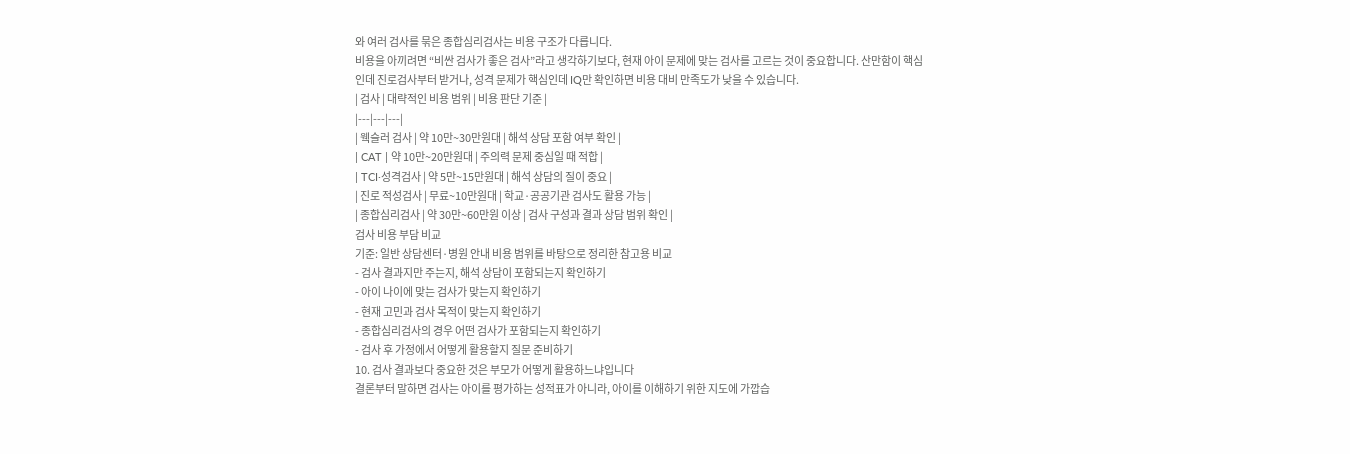와 여러 검사를 묶은 종합심리검사는 비용 구조가 다릅니다.
비용을 아끼려면 “비싼 검사가 좋은 검사”라고 생각하기보다, 현재 아이 문제에 맞는 검사를 고르는 것이 중요합니다. 산만함이 핵심인데 진로검사부터 받거나, 성격 문제가 핵심인데 IQ만 확인하면 비용 대비 만족도가 낮을 수 있습니다.
| 검사 | 대략적인 비용 범위 | 비용 판단 기준 |
|---|---|---|
| 웩슬러 검사 | 약 10만~30만원대 | 해석 상담 포함 여부 확인 |
| CAT | 약 10만~20만원대 | 주의력 문제 중심일 때 적합 |
| TCI·성격검사 | 약 5만~15만원대 | 해석 상담의 질이 중요 |
| 진로 적성검사 | 무료~10만원대 | 학교·공공기관 검사도 활용 가능 |
| 종합심리검사 | 약 30만~60만원 이상 | 검사 구성과 결과 상담 범위 확인 |
검사 비용 부담 비교
기준: 일반 상담센터·병원 안내 비용 범위를 바탕으로 정리한 참고용 비교
- 검사 결과지만 주는지, 해석 상담이 포함되는지 확인하기
- 아이 나이에 맞는 검사가 맞는지 확인하기
- 현재 고민과 검사 목적이 맞는지 확인하기
- 종합심리검사의 경우 어떤 검사가 포함되는지 확인하기
- 검사 후 가정에서 어떻게 활용할지 질문 준비하기
10. 검사 결과보다 중요한 것은 부모가 어떻게 활용하느냐입니다
결론부터 말하면 검사는 아이를 평가하는 성적표가 아니라, 아이를 이해하기 위한 지도에 가깝습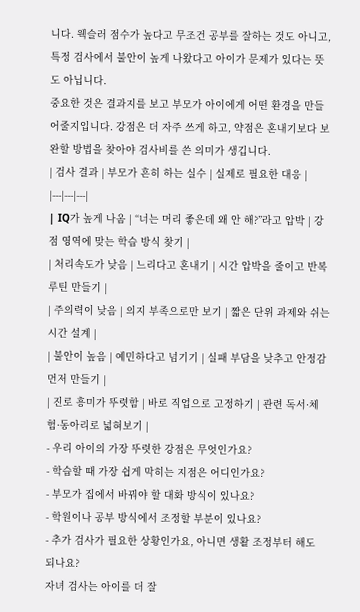니다. 웩슬러 점수가 높다고 무조건 공부를 잘하는 것도 아니고, 특정 검사에서 불안이 높게 나왔다고 아이가 문제가 있다는 뜻도 아닙니다.
중요한 것은 결과지를 보고 부모가 아이에게 어떤 환경을 만들어줄지입니다. 강점은 더 자주 쓰게 하고, 약점은 혼내기보다 보완할 방법을 찾아야 검사비를 쓴 의미가 생깁니다.
| 검사 결과 | 부모가 흔히 하는 실수 | 실제로 필요한 대응 |
|---|---|---|
| IQ가 높게 나옴 | “너는 머리 좋은데 왜 안 해?”라고 압박 | 강점 영역에 맞는 학습 방식 찾기 |
| 처리속도가 낮음 | 느리다고 혼내기 | 시간 압박을 줄이고 반복 루틴 만들기 |
| 주의력이 낮음 | 의지 부족으로만 보기 | 짧은 단위 과제와 쉬는 시간 설계 |
| 불안이 높음 | 예민하다고 넘기기 | 실패 부담을 낮추고 안정감 먼저 만들기 |
| 진로 흥미가 뚜렷함 | 바로 직업으로 고정하기 | 관련 독서·체험·동아리로 넓혀보기 |
- 우리 아이의 가장 뚜렷한 강점은 무엇인가요?
- 학습할 때 가장 쉽게 막히는 지점은 어디인가요?
- 부모가 집에서 바꿔야 할 대화 방식이 있나요?
- 학원이나 공부 방식에서 조정할 부분이 있나요?
- 추가 검사가 필요한 상황인가요, 아니면 생활 조정부터 해도 되나요?
자녀 검사는 아이를 더 잘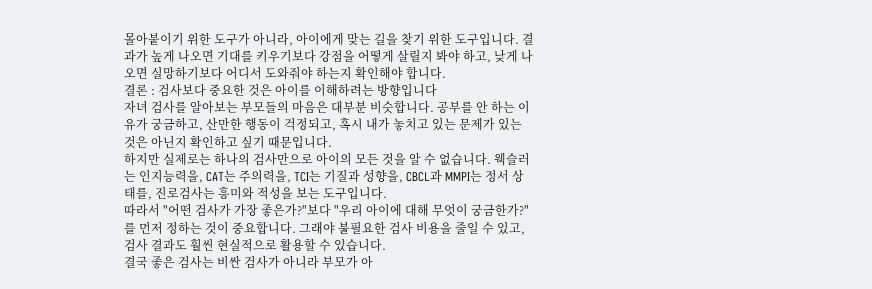몰아붙이기 위한 도구가 아니라, 아이에게 맞는 길을 찾기 위한 도구입니다. 결과가 높게 나오면 기대를 키우기보다 강점을 어떻게 살릴지 봐야 하고, 낮게 나오면 실망하기보다 어디서 도와줘야 하는지 확인해야 합니다.
결론 : 검사보다 중요한 것은 아이를 이해하려는 방향입니다
자녀 검사를 알아보는 부모들의 마음은 대부분 비슷합니다. 공부를 안 하는 이유가 궁금하고, 산만한 행동이 걱정되고, 혹시 내가 놓치고 있는 문제가 있는 것은 아닌지 확인하고 싶기 때문입니다.
하지만 실제로는 하나의 검사만으로 아이의 모든 것을 알 수 없습니다. 웩슬러는 인지능력을, CAT는 주의력을, TCI는 기질과 성향을, CBCL과 MMPI는 정서 상태를, 진로검사는 흥미와 적성을 보는 도구입니다.
따라서 "어떤 검사가 가장 좋은가?"보다 "우리 아이에 대해 무엇이 궁금한가?"를 먼저 정하는 것이 중요합니다. 그래야 불필요한 검사 비용을 줄일 수 있고, 검사 결과도 훨씬 현실적으로 활용할 수 있습니다.
결국 좋은 검사는 비싼 검사가 아니라 부모가 아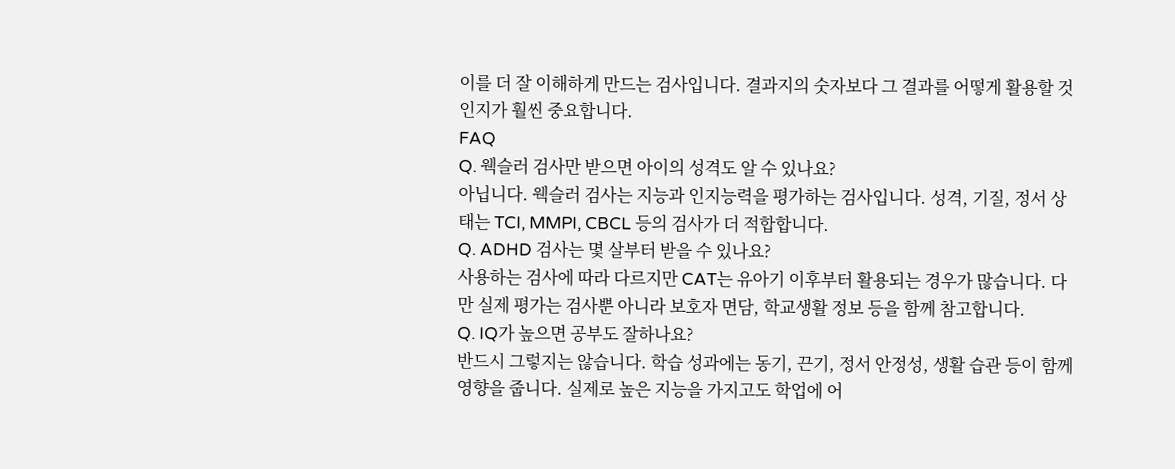이를 더 잘 이해하게 만드는 검사입니다. 결과지의 숫자보다 그 결과를 어떻게 활용할 것인지가 훨씬 중요합니다.
FAQ
Q. 웩슬러 검사만 받으면 아이의 성격도 알 수 있나요?
아닙니다. 웩슬러 검사는 지능과 인지능력을 평가하는 검사입니다. 성격, 기질, 정서 상태는 TCI, MMPI, CBCL 등의 검사가 더 적합합니다.
Q. ADHD 검사는 몇 살부터 받을 수 있나요?
사용하는 검사에 따라 다르지만 CAT는 유아기 이후부터 활용되는 경우가 많습니다. 다만 실제 평가는 검사뿐 아니라 보호자 면담, 학교생활 정보 등을 함께 참고합니다.
Q. IQ가 높으면 공부도 잘하나요?
반드시 그렇지는 않습니다. 학습 성과에는 동기, 끈기, 정서 안정성, 생활 습관 등이 함께 영향을 줍니다. 실제로 높은 지능을 가지고도 학업에 어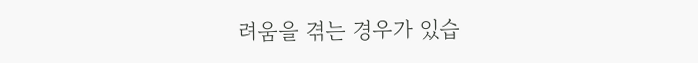려움을 겪는 경우가 있습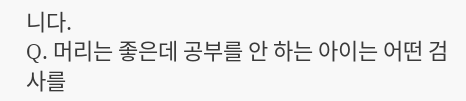니다.
Q. 머리는 좋은데 공부를 안 하는 아이는 어떤 검사를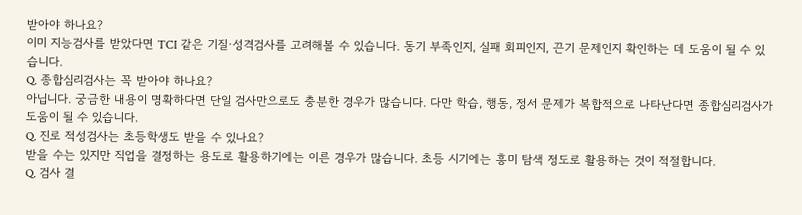받아야 하나요?
이미 지능검사를 받았다면 TCI 같은 기질·성격검사를 고려해볼 수 있습니다. 동기 부족인지, 실패 회피인지, 끈기 문제인지 확인하는 데 도움이 될 수 있습니다.
Q. 종합심리검사는 꼭 받아야 하나요?
아닙니다. 궁금한 내용이 명확하다면 단일 검사만으로도 충분한 경우가 많습니다. 다만 학습, 행동, 정서 문제가 복합적으로 나타난다면 종합심리검사가 도움이 될 수 있습니다.
Q. 진로 적성검사는 초등학생도 받을 수 있나요?
받을 수는 있지만 직업을 결정하는 용도로 활용하기에는 이른 경우가 많습니다. 초등 시기에는 흥미 탐색 정도로 활용하는 것이 적절합니다.
Q. 검사 결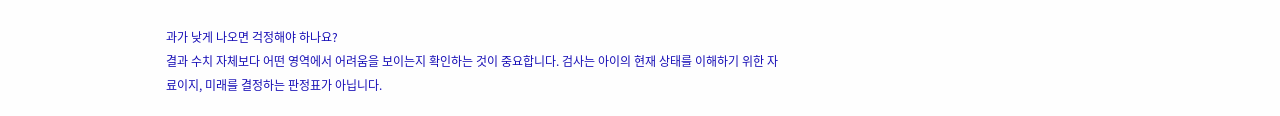과가 낮게 나오면 걱정해야 하나요?
결과 수치 자체보다 어떤 영역에서 어려움을 보이는지 확인하는 것이 중요합니다. 검사는 아이의 현재 상태를 이해하기 위한 자료이지, 미래를 결정하는 판정표가 아닙니다.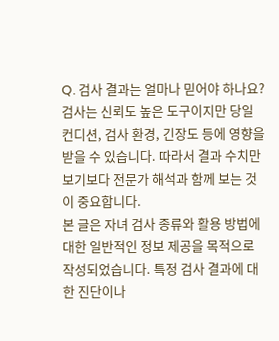Q. 검사 결과는 얼마나 믿어야 하나요?
검사는 신뢰도 높은 도구이지만 당일 컨디션, 검사 환경, 긴장도 등에 영향을 받을 수 있습니다. 따라서 결과 수치만 보기보다 전문가 해석과 함께 보는 것이 중요합니다.
본 글은 자녀 검사 종류와 활용 방법에 대한 일반적인 정보 제공을 목적으로 작성되었습니다. 특정 검사 결과에 대한 진단이나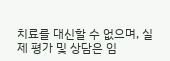치료를 대신할 수 없으며, 실제 평가 및 상담은 임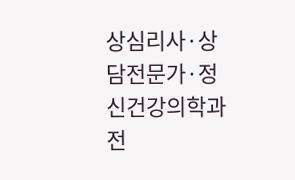상심리사·상담전문가·정신건강의학과 전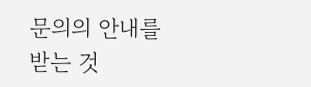문의의 안내를 받는 것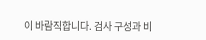이 바람직합니다. 검사 구성과 비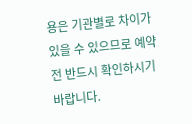용은 기관별로 차이가 있을 수 있으므로 예약 전 반드시 확인하시기 바랍니다.